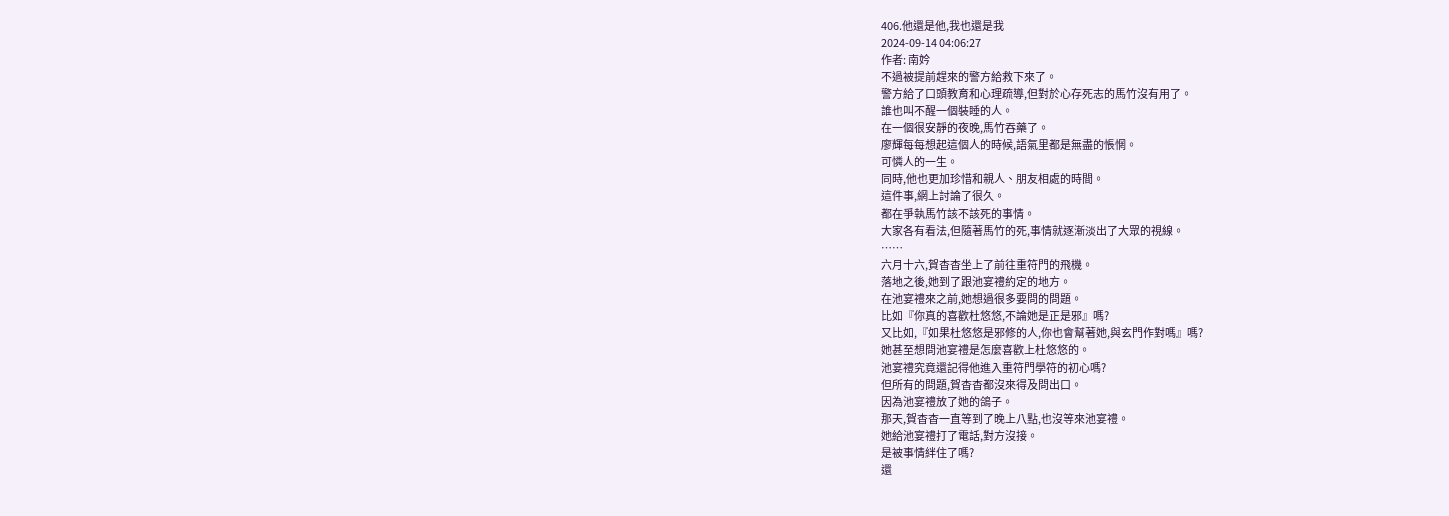406.他還是他,我也還是我
2024-09-14 04:06:27
作者: 南妗
不過被提前趕來的警方給救下來了。
警方給了口頭教育和心理疏導,但對於心存死志的馬竹沒有用了。
誰也叫不醒一個裝睡的人。
在一個很安靜的夜晚,馬竹吞藥了。
廖輝每每想起這個人的時候,語氣里都是無盡的悵惘。
可憐人的一生。
同時,他也更加珍惜和親人、朋友相處的時間。
這件事,網上討論了很久。
都在爭執馬竹該不該死的事情。
大家各有看法,但隨著馬竹的死,事情就逐漸淡出了大眾的視線。
……
六月十六,賀杳杳坐上了前往重符門的飛機。
落地之後,她到了跟池宴禮約定的地方。
在池宴禮來之前,她想過很多要問的問題。
比如『你真的喜歡杜悠悠,不論她是正是邪』嗎?
又比如,『如果杜悠悠是邪修的人,你也會幫著她,與玄門作對嗎』嗎?
她甚至想問池宴禮是怎麼喜歡上杜悠悠的。
池宴禮究竟還記得他進入重符門學符的初心嗎?
但所有的問題,賀杳杳都沒來得及問出口。
因為池宴禮放了她的鴿子。
那天,賀杳杳一直等到了晚上八點,也沒等來池宴禮。
她給池宴禮打了電話,對方沒接。
是被事情絆住了嗎?
還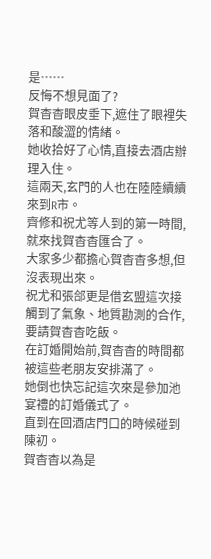是……
反悔不想見面了?
賀杳杳眼皮垂下,遮住了眼裡失落和酸澀的情緒。
她收拾好了心情,直接去酒店辦理入住。
這兩天,玄門的人也在陸陸續續來到R市。
齊修和祝尤等人到的第一時間,就來找賀杳杳匯合了。
大家多少都擔心賀杳杳多想,但沒表現出來。
祝尤和張郃更是借玄盟這次接觸到了氣象、地質勘測的合作,要請賀杳杳吃飯。
在訂婚開始前,賀杳杳的時間都被這些老朋友安排滿了。
她倒也快忘記這次來是參加池宴禮的訂婚儀式了。
直到在回酒店門口的時候碰到陳初。
賀杳杳以為是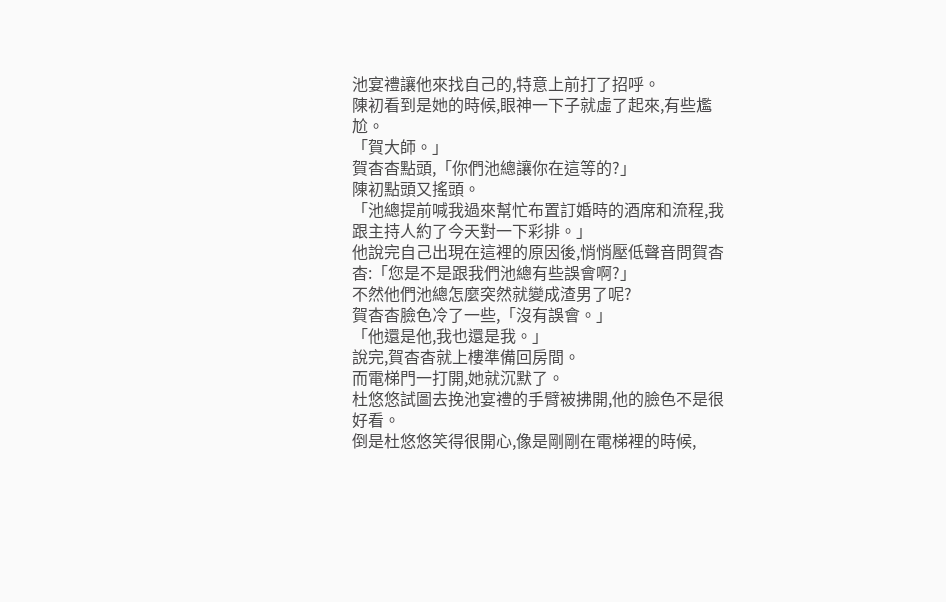池宴禮讓他來找自己的,特意上前打了招呼。
陳初看到是她的時候,眼神一下子就虛了起來,有些尷尬。
「賀大師。」
賀杳杳點頭,「你們池總讓你在這等的?」
陳初點頭又搖頭。
「池總提前喊我過來幫忙布置訂婚時的酒席和流程,我跟主持人約了今天對一下彩排。」
他說完自己出現在這裡的原因後,悄悄壓低聲音問賀杳杳:「您是不是跟我們池總有些誤會啊?」
不然他們池總怎麼突然就變成渣男了呢?
賀杳杳臉色冷了一些,「沒有誤會。」
「他還是他,我也還是我。」
說完,賀杳杳就上樓準備回房間。
而電梯門一打開,她就沉默了。
杜悠悠試圖去挽池宴禮的手臂被拂開,他的臉色不是很好看。
倒是杜悠悠笑得很開心,像是剛剛在電梯裡的時候,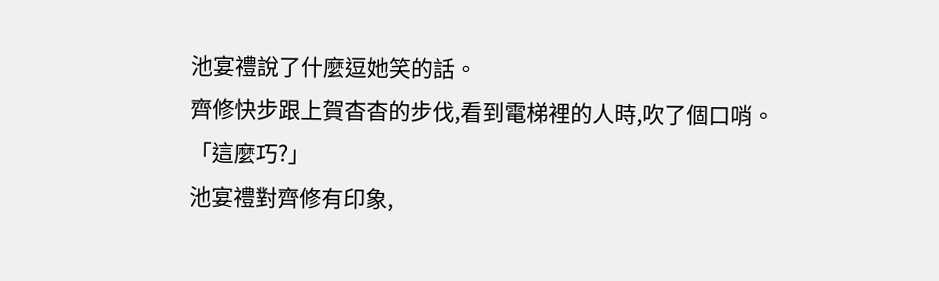池宴禮說了什麼逗她笑的話。
齊修快步跟上賀杳杳的步伐,看到電梯裡的人時,吹了個口哨。
「這麼巧?」
池宴禮對齊修有印象,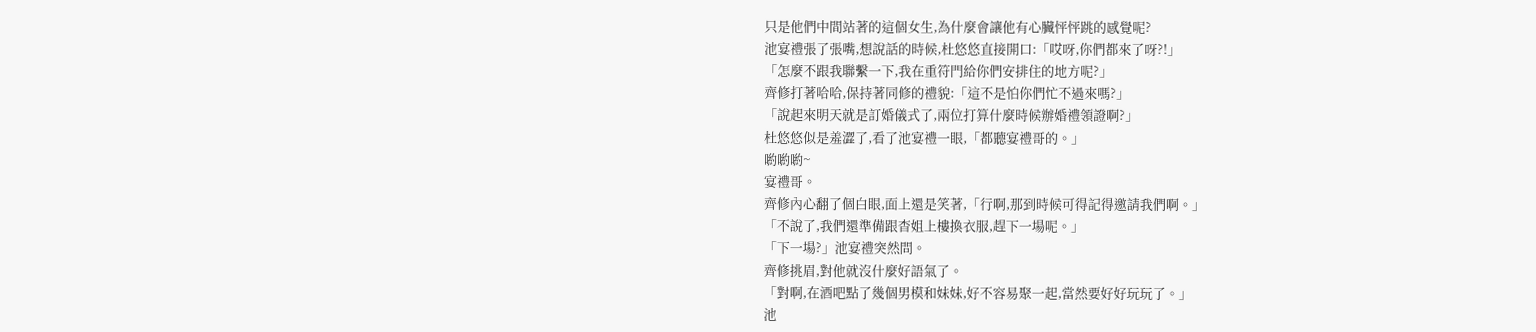只是他們中間站著的這個女生,為什麼會讓他有心臟怦怦跳的感覺呢?
池宴禮張了張嘴,想說話的時候,杜悠悠直接開口:「哎呀,你們都來了呀?!」
「怎麼不跟我聯繫一下,我在重符門給你們安排住的地方呢?」
齊修打著哈哈,保持著同修的禮貌:「這不是怕你們忙不過來嗎?」
「說起來明天就是訂婚儀式了,兩位打算什麼時候辦婚禮領證啊?」
杜悠悠似是羞澀了,看了池宴禮一眼,「都聽宴禮哥的。」
喲喲喲~
宴禮哥。
齊修內心翻了個白眼,面上還是笑著,「行啊,那到時候可得記得邀請我們啊。」
「不說了,我們還準備跟杳姐上樓換衣服,趕下一場呢。」
「下一場?」池宴禮突然問。
齊修挑眉,對他就沒什麼好語氣了。
「對啊,在酒吧點了幾個男模和妹妹,好不容易聚一起,當然要好好玩玩了。」
池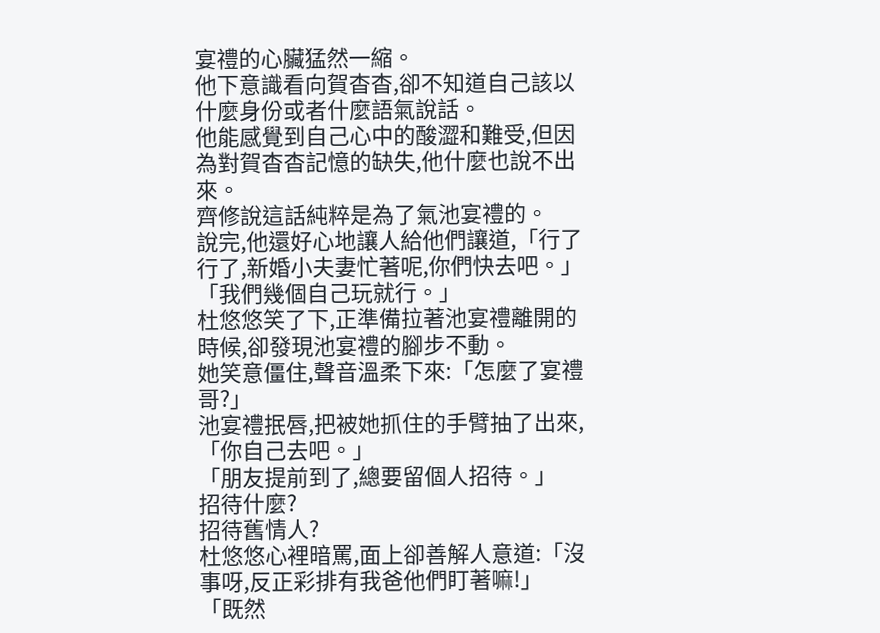宴禮的心臟猛然一縮。
他下意識看向賀杳杳,卻不知道自己該以什麼身份或者什麼語氣說話。
他能感覺到自己心中的酸澀和難受,但因為對賀杳杳記憶的缺失,他什麼也說不出來。
齊修說這話純粹是為了氣池宴禮的。
說完,他還好心地讓人給他們讓道,「行了行了,新婚小夫妻忙著呢,你們快去吧。」
「我們幾個自己玩就行。」
杜悠悠笑了下,正準備拉著池宴禮離開的時候,卻發現池宴禮的腳步不動。
她笑意僵住,聲音溫柔下來:「怎麼了宴禮哥?」
池宴禮抿唇,把被她抓住的手臂抽了出來,「你自己去吧。」
「朋友提前到了,總要留個人招待。」
招待什麼?
招待舊情人?
杜悠悠心裡暗罵,面上卻善解人意道:「沒事呀,反正彩排有我爸他們盯著嘛!」
「既然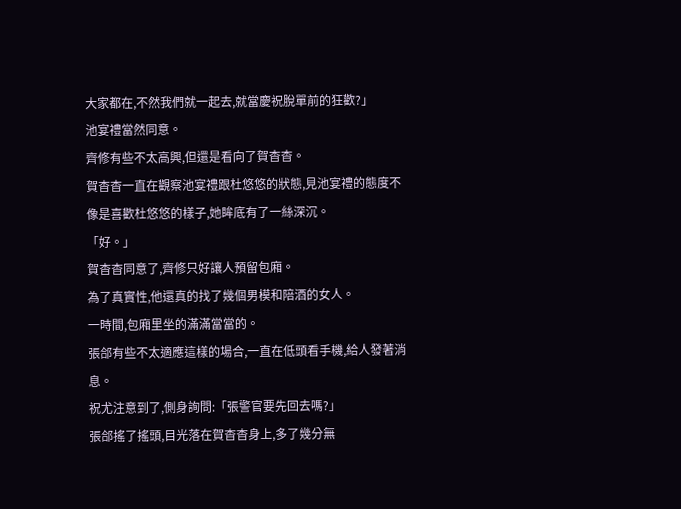大家都在,不然我們就一起去,就當慶祝脫單前的狂歡?」
池宴禮當然同意。
齊修有些不太高興,但還是看向了賀杳杳。
賀杳杳一直在觀察池宴禮跟杜悠悠的狀態,見池宴禮的態度不像是喜歡杜悠悠的樣子,她眸底有了一絲深沉。
「好。」
賀杳杳同意了,齊修只好讓人預留包廂。
為了真實性,他還真的找了幾個男模和陪酒的女人。
一時間,包廂里坐的滿滿當當的。
張郃有些不太適應這樣的場合,一直在低頭看手機,給人發著消息。
祝尤注意到了,側身詢問:「張警官要先回去嗎?」
張郃搖了搖頭,目光落在賀杳杳身上,多了幾分無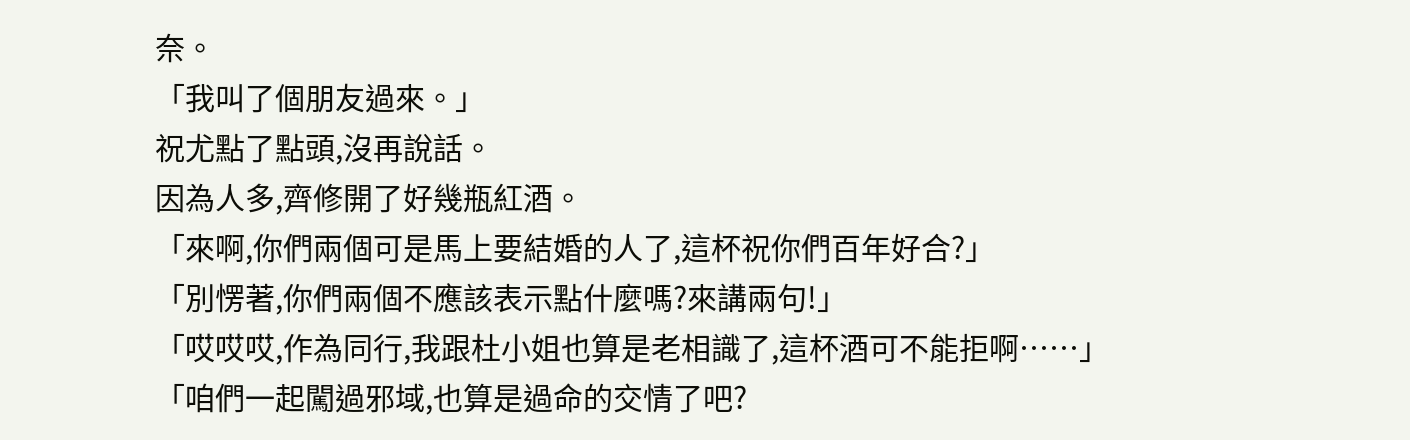奈。
「我叫了個朋友過來。」
祝尤點了點頭,沒再說話。
因為人多,齊修開了好幾瓶紅酒。
「來啊,你們兩個可是馬上要結婚的人了,這杯祝你們百年好合?」
「別愣著,你們兩個不應該表示點什麼嗎?來講兩句!」
「哎哎哎,作為同行,我跟杜小姐也算是老相識了,這杯酒可不能拒啊……」
「咱們一起闖過邪域,也算是過命的交情了吧?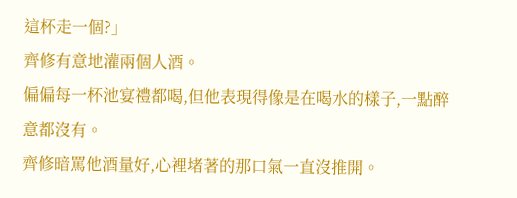這杯走一個?」
齊修有意地灌兩個人酒。
偏偏每一杯池宴禮都喝,但他表現得像是在喝水的樣子,一點醉意都沒有。
齊修暗罵他酒量好,心裡堵著的那口氣一直沒推開。